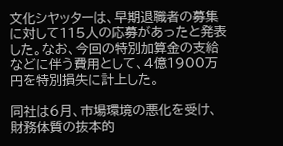文化シヤッターは、早期退職者の募集に対して115人の応募があったと発表した。なお、今回の特別加算金の支給などに伴う費用として、4億1900万円を特別損失に計上した。

同社は6月、市場環境の悪化を受け、財務体質の抜本的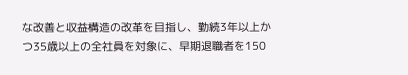な改善と収益構造の改革を目指し、勤続3年以上かつ35歳以上の全社員を対象に、早期退職者を150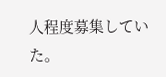人程度募集していた。